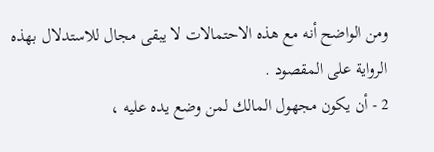ومن الواضح أنه مع هذه الاحتمالات لا يبقى مجال للاستدلال بهذه
الرواية على المقصود .
2 - أن يكون مجهول المالك لمن وضع يده عليه ،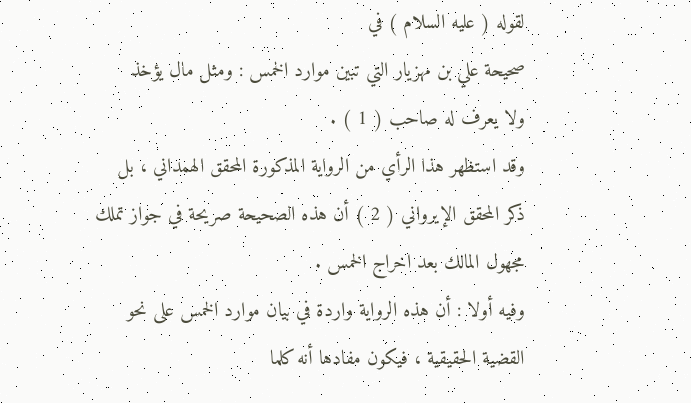لقوله ( عليه السلام ) في
صحيحة علي بن مهزيار التي تبين موارد الخمس : ومثل مال يؤخذ
ولا يعرف له صاحب ( 1 ) .
وقد استظهر هذا الرأي من الرواية المذكورة المحقق الهمداني ، بل
ذكر المحقق الإيرواني ( 2 ) أن هذه الصحيحة صريحة في جواز تملك
مجهول المالك بعد اخراج الخمس .
وفيه أولا : أن هذه الرواية واردة في بيان موارد الخمس على نحو
القضية الحقيقية ، فيكون مفادها أنه كلما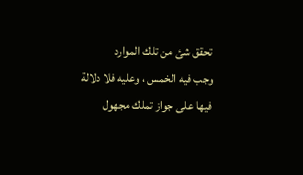تحقق شئ من تلك الموارد
وجب فيه الخمس ، وعليه فلا دلالة فيها على جواز تملك مجهول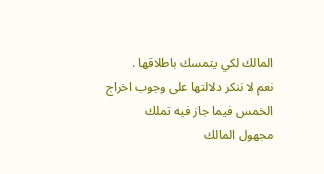المالك لكي يتمسك باطلاقها .
نعم لا ننكر دلالتها على وجوب اخراج الخمس فيما جاز فيه تملك
مجهول المالك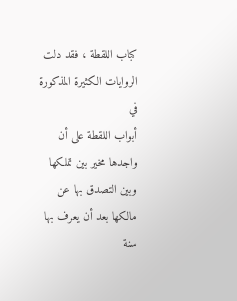كباب اللقطة ، فقد دلت الروايات الكثيرة المذكورة في
أبواب اللقطة على أن واجدها مخير بين تملكها وبين التصدق بها عن
مالكها بعد أن يعرف بها سنة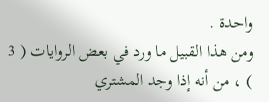واحدة .
ومن هذا القبيل ما ورد في بعض الروايات ( 3 ) ، من أنه إذا وجد المشتري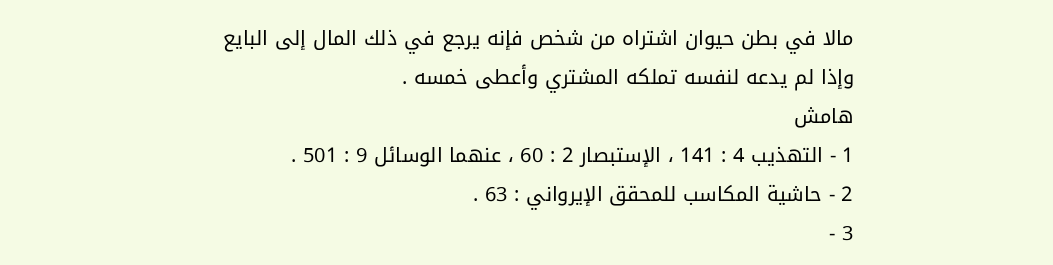مالا في بطن حيوان اشتراه من شخص فإنه يرجع في ذلك المال إلى البايع
وإذا لم يدعه لنفسه تملكه المشتري وأعطى خمسه .
هامش
1 - التهذيب 4 : 141 ، الإستبصار 2 : 60 ، عنهما الوسائل 9 : 501 .
2 - حاشية المكاسب للمحقق الإيرواني : 63 .
3 -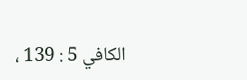الكافي 5 : 139 ،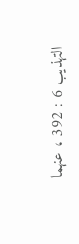التهذيب 6 : 392 ، عنهما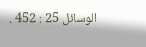الوسائل 25 : 452 .